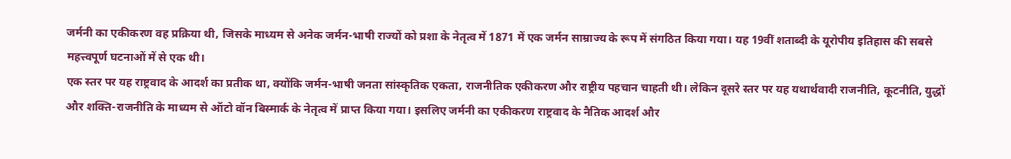जर्मनी का एकीकरण वह प्रक्रिया थी, जिसके माध्यम से अनेक जर्मन-भाषी राज्यों को प्रशा के नेतृत्व में 1871 में एक जर्मन साम्राज्य के रूप में संगठित किया गया। यह 19वीं शताब्दी के यूरोपीय इतिहास की सबसे महत्त्वपूर्ण घटनाओं में से एक थी।
एक स्तर पर यह राष्ट्रवाद के आदर्श का प्रतीक था, क्योंकि जर्मन-भाषी जनता सांस्कृतिक एकता, राजनीतिक एकीकरण और राष्ट्रीय पहचान चाहती थी। लेकिन दूसरे स्तर पर यह यथार्थवादी राजनीति, कूटनीति, युद्धों और शक्ति-राजनीति के माध्यम से ऑटो वॉन बिस्मार्क के नेतृत्व में प्राप्त किया गया। इसलिए जर्मनी का एकीकरण राष्ट्रवाद के नैतिक आदर्श और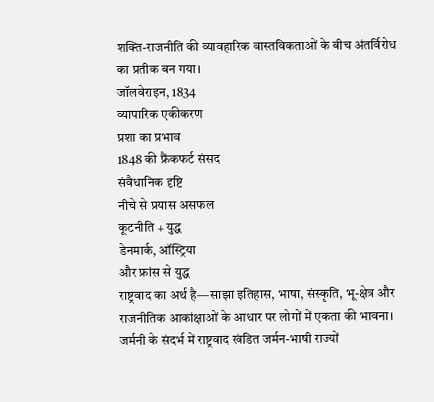शक्ति-राजनीति की व्यावहारिक वास्तविकताओं के बीच अंतर्विरोध का प्रतीक बन गया।
जॉलवेराइन, 1834
व्यापारिक एकीकरण
प्रशा का प्रभाव
1848 की फ्रैंकफर्ट संसद
संवैधानिक दृष्टि
नीचे से प्रयास असफल
कूटनीति + युद्ध
डेनमार्क, ऑस्ट्रिया
और फ्रांस से युद्ध
राष्ट्रवाद का अर्थ है—साझा इतिहास, भाषा, संस्कृति, भू-क्षेत्र और राजनीतिक आकांक्षाओं के आधार पर लोगों में एकता की भावना। जर्मनी के संदर्भ में राष्ट्रवाद खंडित जर्मन-भाषी राज्यों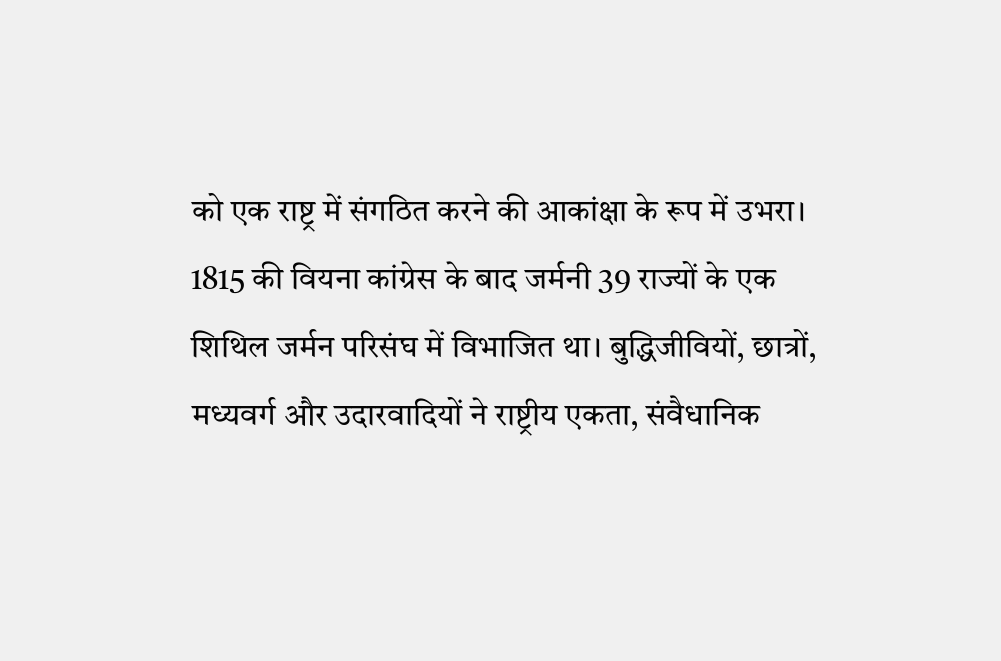को एक राष्ट्र में संगठित करने की आकांक्षा के रूप में उभरा।
1815 की वियना कांग्रेस के बाद जर्मनी 39 राज्यों के एक शिथिल जर्मन परिसंघ में विभाजित था। बुद्धिजीवियों, छात्रों, मध्यवर्ग और उदारवादियों ने राष्ट्रीय एकता, संवैधानिक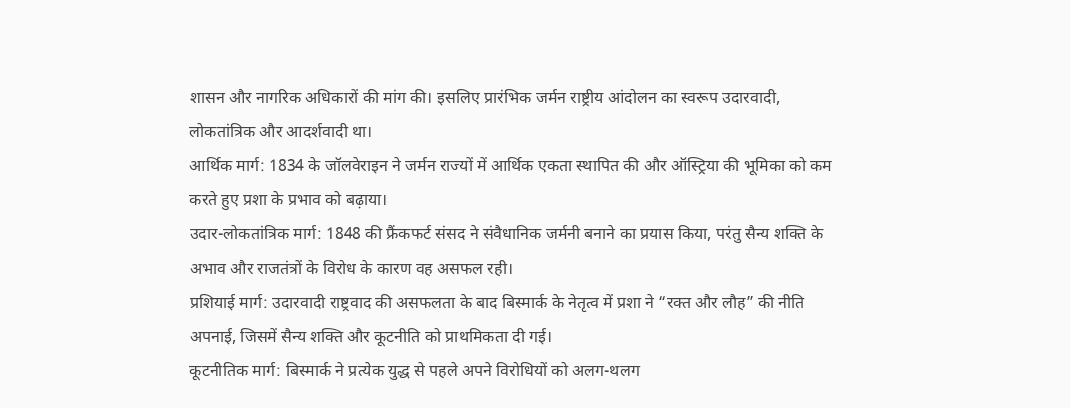शासन और नागरिक अधिकारों की मांग की। इसलिए प्रारंभिक जर्मन राष्ट्रीय आंदोलन का स्वरूप उदारवादी, लोकतांत्रिक और आदर्शवादी था।
आर्थिक मार्ग: 1834 के जॉलवेराइन ने जर्मन राज्यों में आर्थिक एकता स्थापित की और ऑस्ट्रिया की भूमिका को कम करते हुए प्रशा के प्रभाव को बढ़ाया।
उदार-लोकतांत्रिक मार्ग: 1848 की फ्रैंकफर्ट संसद ने संवैधानिक जर्मनी बनाने का प्रयास किया, परंतु सैन्य शक्ति के अभाव और राजतंत्रों के विरोध के कारण वह असफल रही।
प्रशियाई मार्ग: उदारवादी राष्ट्रवाद की असफलता के बाद बिस्मार्क के नेतृत्व में प्रशा ने “रक्त और लौह” की नीति अपनाई, जिसमें सैन्य शक्ति और कूटनीति को प्राथमिकता दी गई।
कूटनीतिक मार्ग: बिस्मार्क ने प्रत्येक युद्ध से पहले अपने विरोधियों को अलग-थलग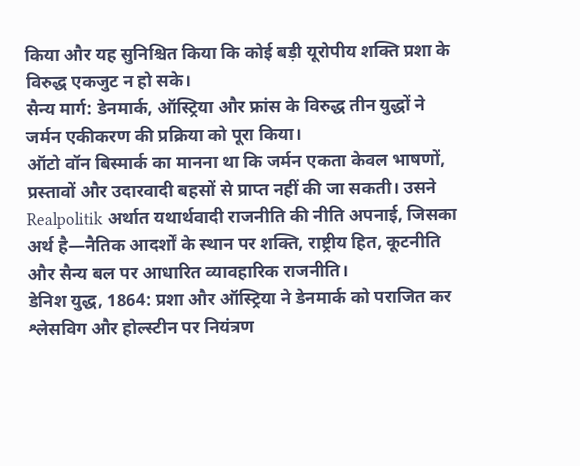किया और यह सुनिश्चित किया कि कोई बड़ी यूरोपीय शक्ति प्रशा के विरुद्ध एकजुट न हो सके।
सैन्य मार्ग: डेनमार्क, ऑस्ट्रिया और फ्रांस के विरुद्ध तीन युद्धों ने जर्मन एकीकरण की प्रक्रिया को पूरा किया।
ऑटो वॉन बिस्मार्क का मानना था कि जर्मन एकता केवल भाषणों, प्रस्तावों और उदारवादी बहसों से प्राप्त नहीं की जा सकती। उसने Realpolitik अर्थात यथार्थवादी राजनीति की नीति अपनाई, जिसका अर्थ है—नैतिक आदर्शों के स्थान पर शक्ति, राष्ट्रीय हित, कूटनीति और सैन्य बल पर आधारित व्यावहारिक राजनीति।
डेनिश युद्ध, 1864: प्रशा और ऑस्ट्रिया ने डेनमार्क को पराजित कर श्लेसविग और होल्स्टीन पर नियंत्रण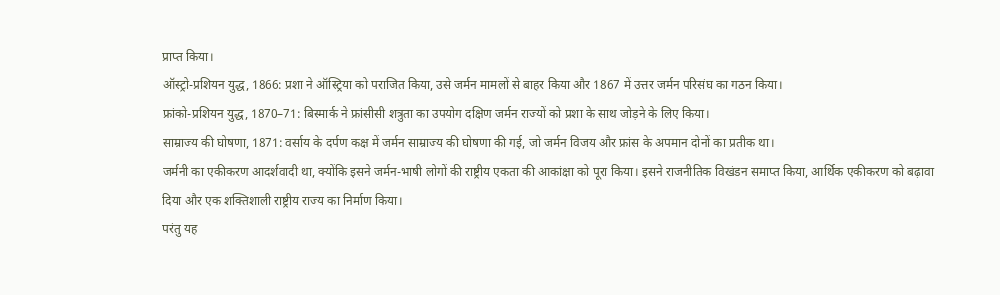प्राप्त किया।
ऑस्ट्रो-प्रशियन युद्ध, 1866: प्रशा ने ऑस्ट्रिया को पराजित किया, उसे जर्मन मामलों से बाहर किया और 1867 में उत्तर जर्मन परिसंघ का गठन किया।
फ्रांको-प्रशियन युद्ध, 1870–71: बिस्मार्क ने फ्रांसीसी शत्रुता का उपयोग दक्षिण जर्मन राज्यों को प्रशा के साथ जोड़ने के लिए किया।
साम्राज्य की घोषणा, 1871: वर्साय के दर्पण कक्ष में जर्मन साम्राज्य की घोषणा की गई, जो जर्मन विजय और फ्रांस के अपमान दोनों का प्रतीक था।
जर्मनी का एकीकरण आदर्शवादी था, क्योंकि इसने जर्मन-भाषी लोगों की राष्ट्रीय एकता की आकांक्षा को पूरा किया। इसने राजनीतिक विखंडन समाप्त किया, आर्थिक एकीकरण को बढ़ावा दिया और एक शक्तिशाली राष्ट्रीय राज्य का निर्माण किया।
परंतु यह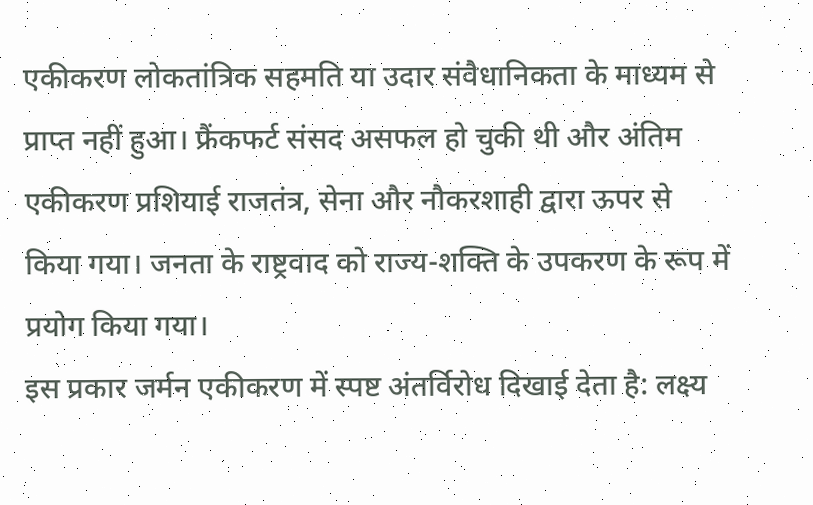एकीकरण लोकतांत्रिक सहमति या उदार संवैधानिकता के माध्यम से प्राप्त नहीं हुआ। फ्रैंकफर्ट संसद असफल हो चुकी थी और अंतिम एकीकरण प्रशियाई राजतंत्र, सेना और नौकरशाही द्वारा ऊपर से किया गया। जनता के राष्ट्रवाद को राज्य-शक्ति के उपकरण के रूप में प्रयोग किया गया।
इस प्रकार जर्मन एकीकरण में स्पष्ट अंतर्विरोध दिखाई देता है: लक्ष्य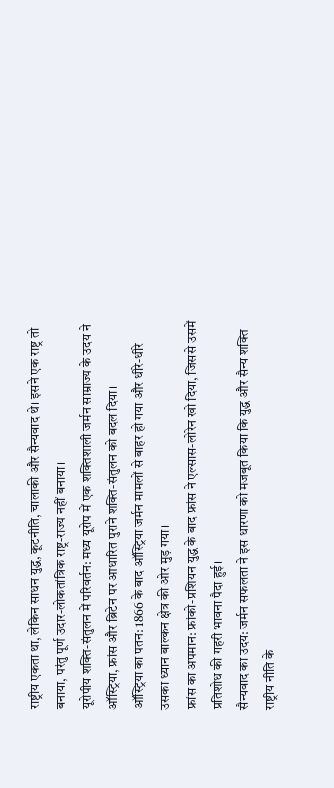राष्ट्रीय एकता था, लेकिन साधन युद्ध, कूटनीति, चालाकी और सैन्यवाद थे। इसने एक राष्ट्र तो बनाया, परंतु पूर्ण उदार-लोकतांत्रिक राष्ट्र-राज्य नहीं बनाया।
यूरोपीय शक्ति-संतुलन में परिवर्तन: मध्य यूरोप में एक शक्तिशाली जर्मन साम्राज्य के उदय ने ऑस्ट्रिया, फ्रांस और ब्रिटेन पर आधारित पुराने शक्ति-संतुलन को बदल दिया।
ऑस्ट्रिया का पतन: 1866 के बाद ऑस्ट्रिया जर्मन मामलों से बाहर हो गया और धीरे-धीरे उसका ध्यान बाल्कन क्षेत्र की ओर मुड़ गया।
फ्रांस का अपमान: फ्रांको-प्रशियन युद्ध के बाद फ्रांस ने एल्सास-लोरेन खो दिया, जिससे उसमें प्रतिशोध की गहरी भावना पैदा हुई।
सैन्यवाद का उदय: जर्मन सफलता ने इस धारणा को मजबूत किया कि युद्ध और सैन्य शक्ति राष्ट्रीय नीति के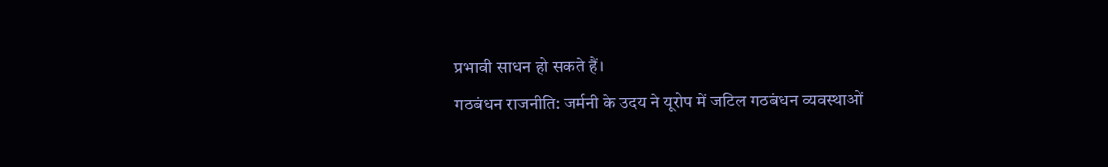प्रभावी साधन हो सकते हैं।
गठबंधन राजनीति: जर्मनी के उदय ने यूरोप में जटिल गठबंधन व्यवस्थाओं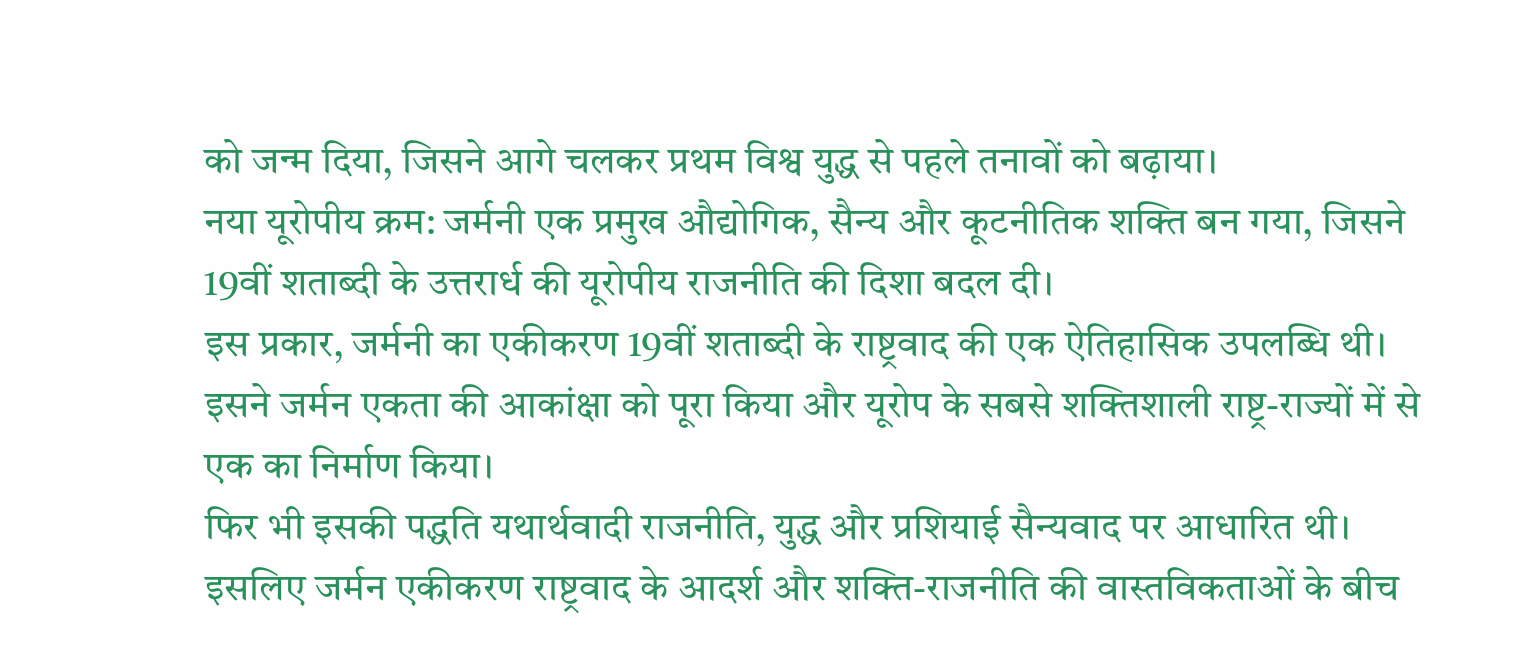को जन्म दिया, जिसने आगे चलकर प्रथम विश्व युद्ध से पहले तनावों को बढ़ाया।
नया यूरोपीय क्रम: जर्मनी एक प्रमुख औद्योगिक, सैन्य और कूटनीतिक शक्ति बन गया, जिसने 19वीं शताब्दी के उत्तरार्ध की यूरोपीय राजनीति की दिशा बदल दी।
इस प्रकार, जर्मनी का एकीकरण 19वीं शताब्दी के राष्ट्रवाद की एक ऐतिहासिक उपलब्धि थी। इसने जर्मन एकता की आकांक्षा को पूरा किया और यूरोप के सबसे शक्तिशाली राष्ट्र-राज्यों में से एक का निर्माण किया।
फिर भी इसकी पद्धति यथार्थवादी राजनीति, युद्ध और प्रशियाई सैन्यवाद पर आधारित थी। इसलिए जर्मन एकीकरण राष्ट्रवाद के आदर्श और शक्ति-राजनीति की वास्तविकताओं के बीच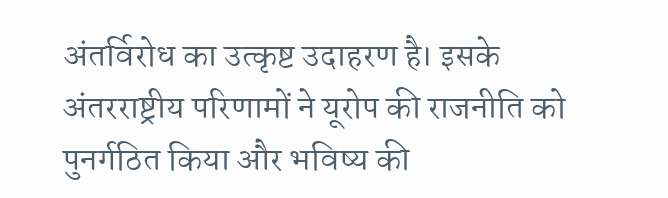अंतर्विरोध का उत्कृष्ट उदाहरण है। इसके अंतरराष्ट्रीय परिणामों ने यूरोप की राजनीति को पुनर्गठित किया और भविष्य की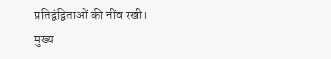प्रतिद्वंद्विताओं की नींव रखी।
मुख्य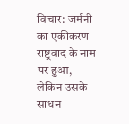विचार: जर्मनी का एकीकरण राष्ट्रवाद के नाम पर हुआ, लेकिन उसके साधन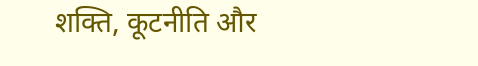शक्ति, कूटनीति और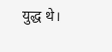युद्ध थे।